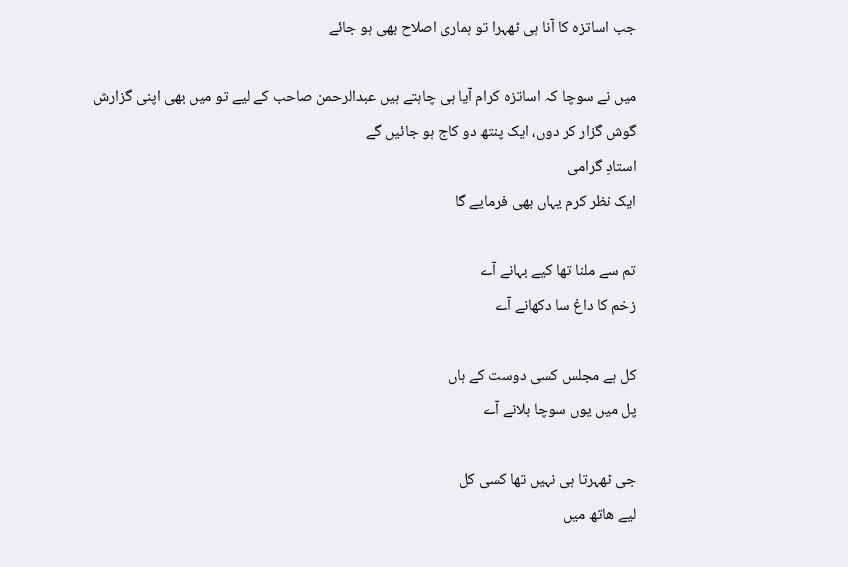جب اساتزہ کا آنا ہی ٹھہرا تو ہماری اصلاح بھی ہو جائے

میں نے سوچا کہ اساتزہ کرام آیا ہی چاہتے ہیں عبدالرحمن صاحب کے لیے تو میں بھی اپنی گزارش گوش گزار کر دوں، ایک پنتھ دو کاج ہو جائیں گے
استادِ گرامی
ایک نظر کرم یہاں بھی فرمایے گا

تم سے ملنا تھا کیے بہانے آے
زخم کا داغ سا دکھانے آے

کل ہے مجلس کسی دوست کے ہاں
پل میں یوں سوچا بلانے آے

جی ٹھہرتا ہی نہیں تھا کسی کل
لیے ھاتھ میں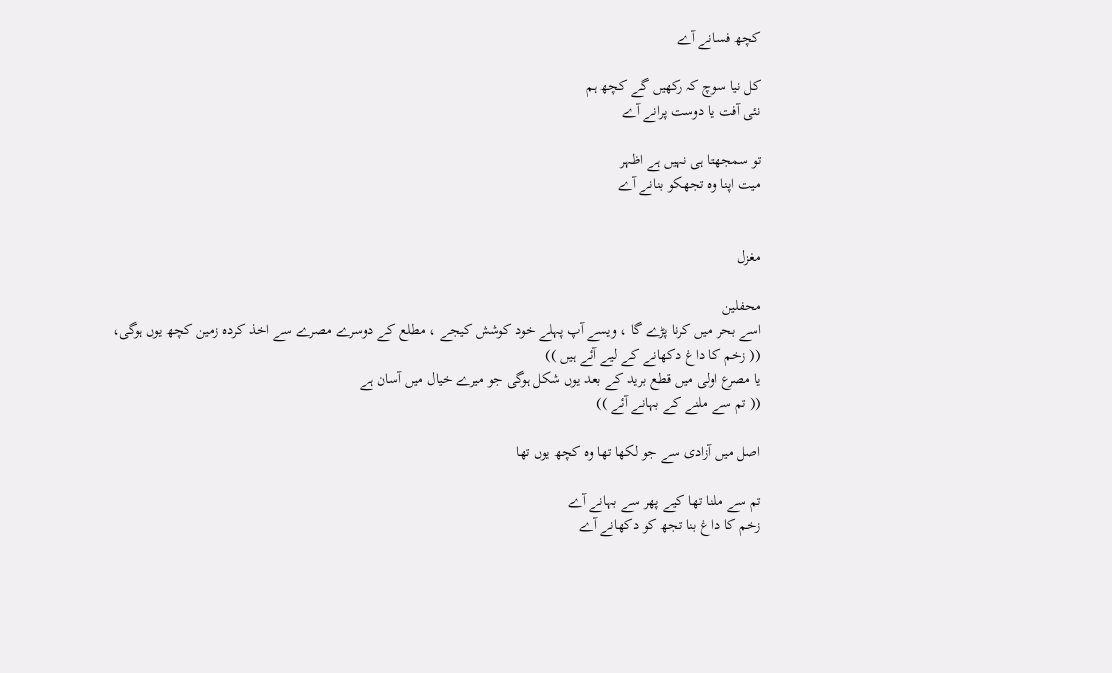کچھ فسانے آے

کل نیا سوچ کہ رکھیں گے کچھ ہم
نئی آفت یا دوست پرانے آے

تو سمجھتا ہی نہیں ہے اظہر
میت اپنا وہ تجھکو بنانے آے


مغزل

محفلین
اسے بحر میں کرنا پڑے گا ، ویسے آپ پہلے خود کوشش کیجے ، مطلع کے دوسرے مصرے سے اخذ کردہ زمین کچھ یوں ہوگی،
(( زخم کا داغ دکھانے کے لیے آئے ہیں‌ ))
یا مصرع اولی میں قطع برید کے بعد یوں شکل ہوگی جو میرے خیال میں آسان ہے
(( تم سے ملنے کے بہانے آئے ))

اصل میں آزادی سے جو لکھا تھا وہ کچھ یوں تھا

تم سے ملنا تھا کیے پھر سے بہانے آے
زخم کا داغ بنا تجھ کو دکھانے آے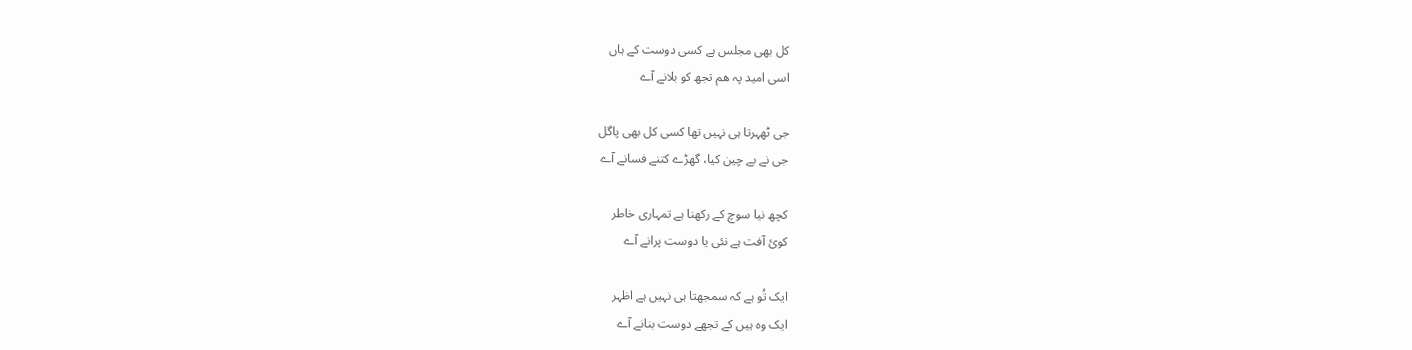کل بھی مجلس ہے کسی دوست کے ہاں
اسی امید پہ ھم تجھ کو بلانے آے

جی ٹھہرتا ہی نہیں تھا کسی کل بھی پاگل
جی نے بے چین کیا، گھڑے کتنے فسانے آے

کچھ نیا سوچ کے رکھنا ہے تمہاری خاطر
کوئ آفت ہے نئی یا دوست پرانے آے

ایک تُو ہے کہ سمجھتا ہی نہیں ہے اظہر
ایک وہ ہیں کے تجھے دوست بنانے آے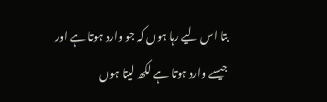بتا اس لیے رہا ہوں کہ جو وارد ہوتا ہے اور جیسے وارد ہوتا ہے لکھ لیتا ہوں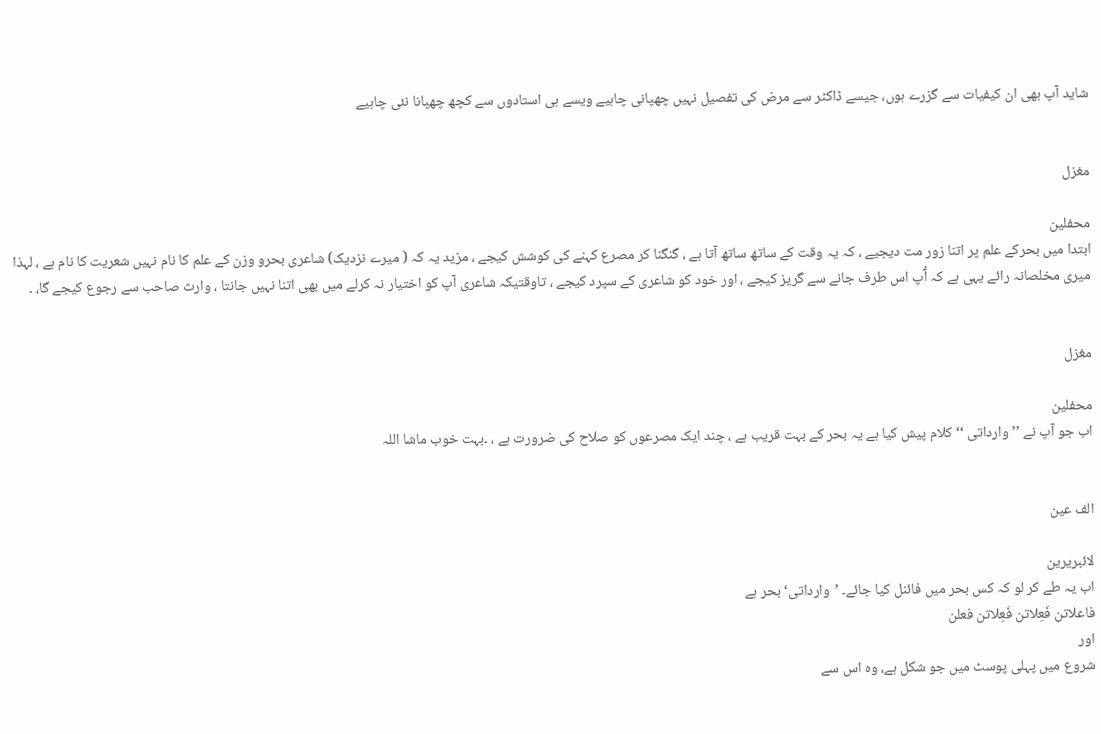شاید آپ بھی ان کیفیات سے گزرے ہوں، جیسے ڈاکٹر سے مرض کی تفصیل نہیں چھپانی چاہیے ویسے ہی استادوں سے کچھ چھپانا نئی چاہیے


مغزل

محفلین
ابتدا میں بحرکے علم پر اتنا زور مت دیجیے ، کہ یہ وقت کے ساتھ ساتھ آتا ہے ، گنگنا کر مصرع کہنے کی کوشش کیجے ، مزید یہ کہ ( میرے نزدیک) شاعری بحرو وزن کے علم کا نام نہیں شعریت کا نام ہے ، لہذا میری مخلصانہ رائے یہی ہے کہ آُپ اس طرف جانے سے گریز کیجے ، اور خود کو شاعری کے سپرد کیجے ، تاوقتیکہ شاعری آپ کو اختیار نہ کرلے میں بھی اتنا نہیں جانتا ، وارث صاحب سے رجوع کیجے گا، ۔


مغزل

محفلین
اب جو آپ نے ’’ وارداتی ‘‘ کلام پیش کیا ہے یہ بحر کے بہت قریب ہے ، چند ایک مصرعوں کو صلاح کی ضرورت ہے ، ۔بہت خوب ماشا اللہ


الف عین

لائبریرین
اب یہ طے کر لو کہ کس بحر میں فائنل کیا جائے۔ ’وارداتی‘ بحر ہے
فاعلاتن فَعِلاتن فَعِلاتن فعلن
اور
شروع میں پہلی پوسٹ میں جو شکل ہے، وہ اس سے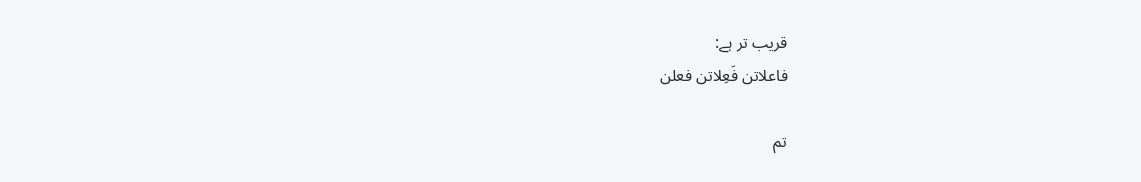قریب تر ہے:
فاعلاتن فَعِلاتن فعلن

تم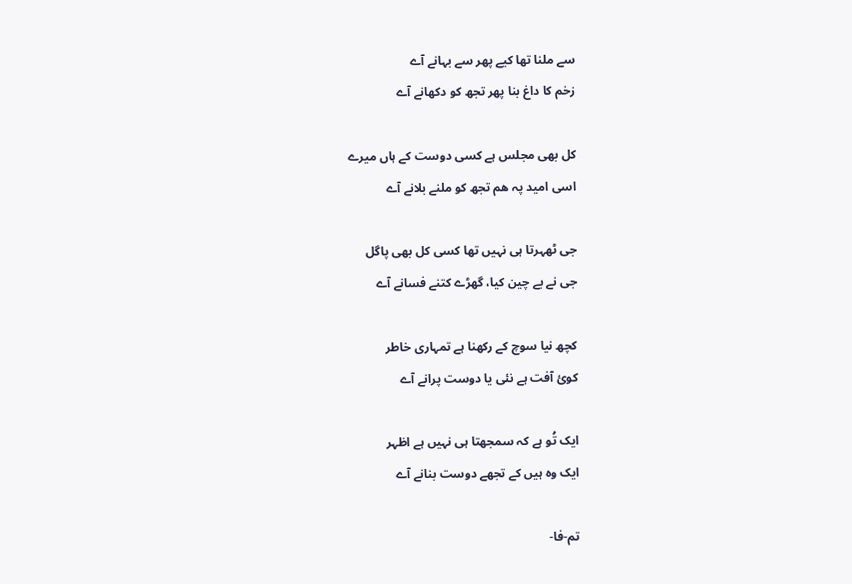سے ملنا تھا کیے پھر سے بہانے آے
زخم کا داغ بنا پھر تجھ کو دکھانے آے

کل بھی مجلس ہے کسی دوست کے ہاں میرے
اسی امید پہ ھم تجھ کو ملنے بلانے آے

جی ٹھہرتا ہی نہیں تھا کسی کل بھی پاگل
جی نے بے چین کیا، گھڑے کتنے فسانے آے

کچھ نیا سوچ کے رکھنا ہے تمہاری خاطر
کوئ آفت ہے نئی یا دوست پرانے آے

ایک تُو ہے کہ سمجھتا ہی نہیں ہے اظہر
ایک وہ ہیں کے تجھے دوست بنانے آے

تم-فا-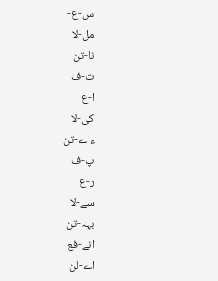س-ع-
مل-لا
نا-تن
ت-ف
ا-ع
کی-لا
ء ے-تن
پ-ف
ر-ع
سے-لا
بہہ-تن
انے-فع
اے-لن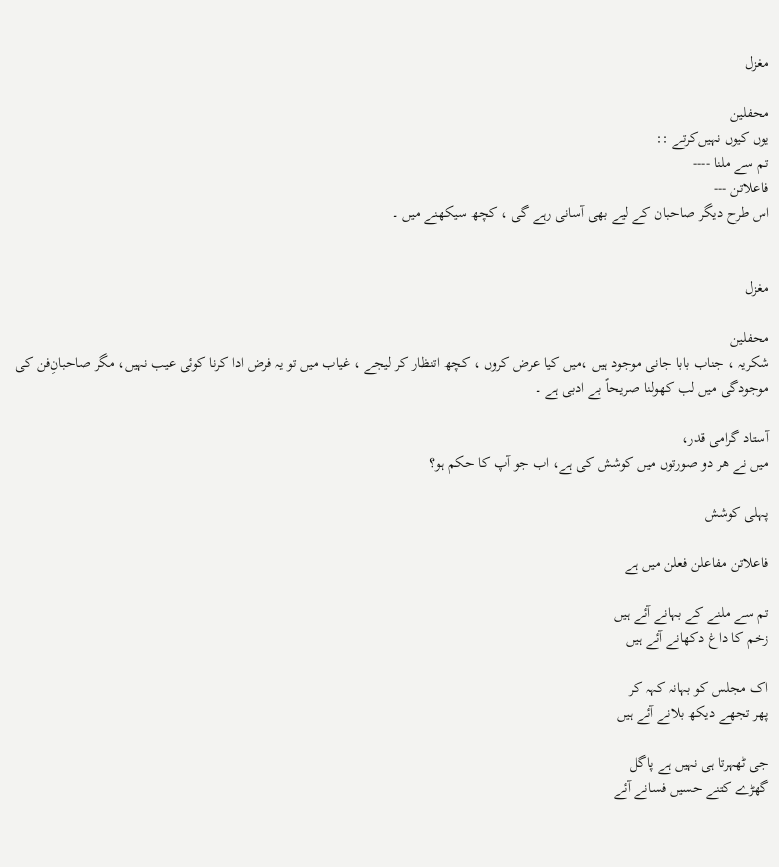مغزل

محفلین
یوں کیوں نہیں‌کرتے ::
تم سے ملنا ----
فاعلاتن ---
اس طرح دیگر صاحبان کے لیے بھی آسانی رہے گی ، کچھ سیکھنے میں ۔


مغزل

محفلین
شکریہ ، جناب بابا جانی موجود ہیں ،میں کیا عرض کروں ، کچھ اتنظار کر لیجے ، غیاب میں تو یہ فرض ادا کرنا کوئی عیب نہیں، مگر صاحبانِ‌فن کی موجودگی میں لب کھولنا صریحاً بے ادبی ہے ۔

آستاد گرامی قدر،
میں نے ھر دو صورتوں میں کوشش کی ہے، اب جو آپ کا حکم ہو؟

پہلی کوشش

فاعلاتن مفاعلن فعلن میں ہے

تم سے ملنے کے بہانے آئے ہیں
زخم کا داغ دکھانے آئے ہیں

اک مجلس کو بہانہ کہہ کر
پھر تجھے دیکھ بلانے آئے ہیں

جی ٹھہرتا ہی نہیں ہے پاگل
گھڑے کتنے حسیں فسانے آئے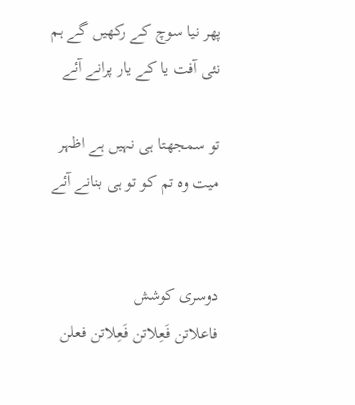پھر نیا سوچ کے رکھیں گے ہم
نئی آفت یا کے یار پرانے آئے

تو سمجھتا ہی نہیں ہے اظہر
میت وہ تم کو تو ہی بنانے آئے


دوسری کوشش
فاعلاتن فَعِلاتن فَعِلاتن فعلن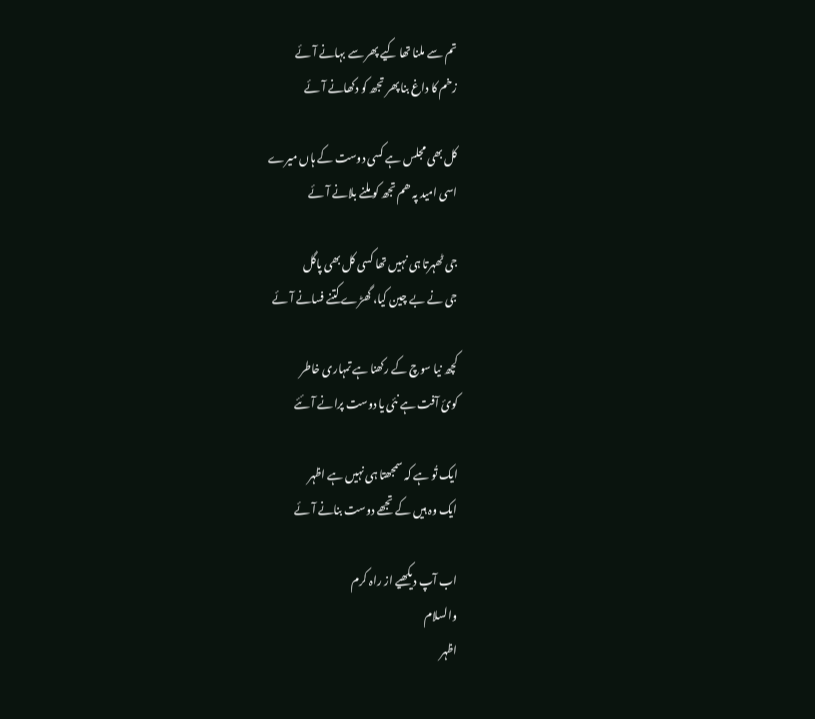تم سے ملنا تھا کیے پھر سے بہانے آئے
زخم کا داغ بنا پھر تجھ کو دکھانے آئے

کل بھی مجلس ہے کسی دوست کے ہاں میرے
اسی امید پہ ھم تجھ کو ملنے بلانے آئے

جی ٹھہرتا ہی نہیں تھا کسی کل بھی پاگل
جی نے بے چین کیا، گھڑے کتنے فسانے آئے

کچھ نیا سوچ کے رکھنا ہے تمہاری خاطر
کوئ آفت ہے نئی یا دوست پرانے آئئے

ایک تُو ہے کہ سمجھتا ہی نہیں ہے اظہر
ایک وہ ہیں کے تجھے دوست بنانے آئے

اب آپ دیکھیے از راہ کرم
والسلام
اظہر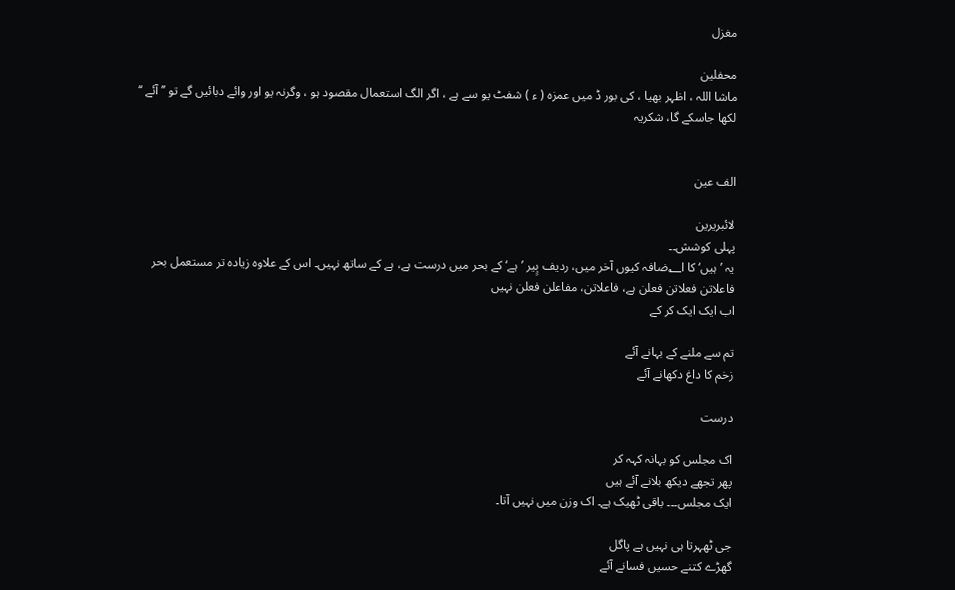مغزل

محفلین
ماشا اللہ ، اظہر بھیا ، کی بور ڈ میں عمزہ ( ء ) شفٹ یو سے ہے ، اگر الگ استعمال مقصود ہو ، وگرنہ یو اور وائے دبائیں گے تو ’’ آئے ‘‘ لکھا جاسکے گا، شکریہ


الف عین

لائبریرین
پہلی کوشش۔۔
یہ ’ہیں‘ کا ا؂ضافہ کیوں آخر میں، ردیف بٍیر ’ہے‘ کے بحر میں درست ہے، ہے کے ساتھ نہیں۔ اس کے علاوہ زیادہ تر مستعمل بحر فاعلاتن فعلاتن فعلن ہے، فاعلاتن، مفاعلن فعلن نہیں
اب ایک ایک کر کے

تم سے ملنے کے بہانے آئے
زخم کا داغ دکھانے آئے

درست

اک مجلس کو بہانہ کہہ کر
پھر تجھے دیکھ بلانے آئے ہیں
ایک مجلس۔۔۔ باقی ٹھیک ہے۔ اک وزن میں نہیں آتا۔

جی ٹھہرتا ہی نہیں ہے پاگل
گھڑے کتنے حسیں فسانے آئے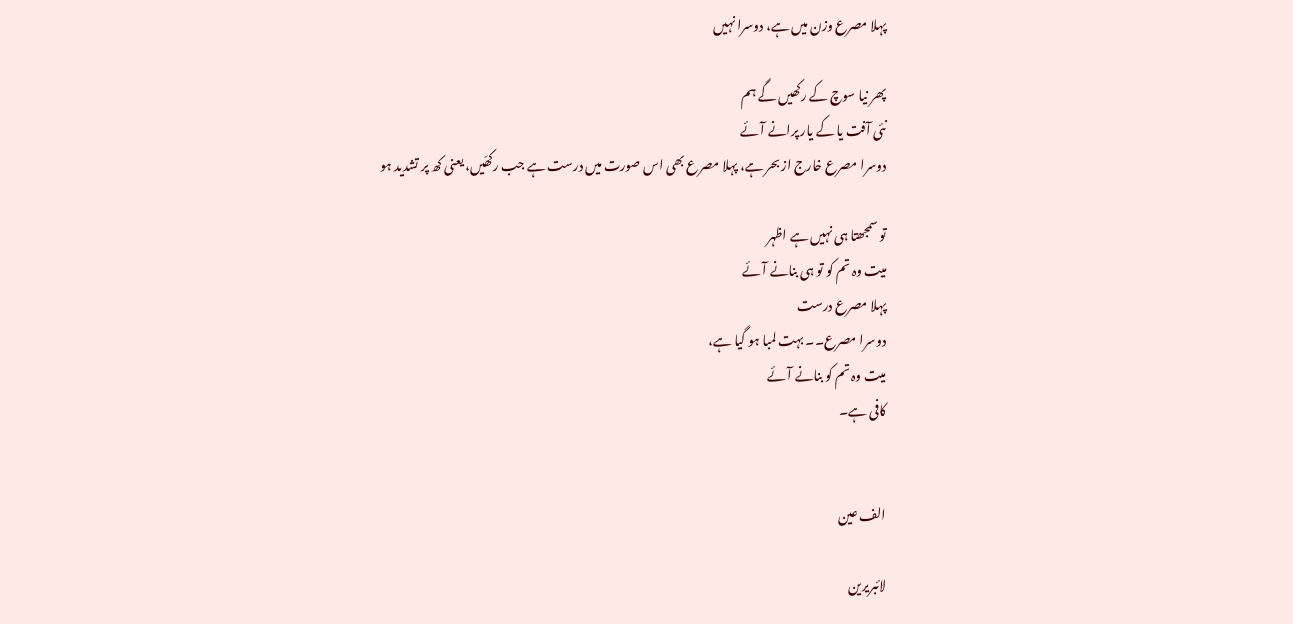پہلا مصرع وزن میں ہے، دوسرا نہیں

پھر نیا سوچ کے رکھیں گے ہم
نئی آفت یا کے یار پرانے آئے
دوسرا مصرع خارج از بحر ہے، پہلا مصرع بھی اس صورت میں درست ہے جب رکھّیں، یعنی کھ پر تشدید ہو

تو سمجھتا ہی نہیں ہے اظہر
میت وہ تم کو تو ہی بنانے آئے
پہلا مصرع درست
دوسرا مصرع۔۔ بہت لمبا ہو گیا ہے،
میت وہ تم کو بنانے آئے
کافی ہے۔


الف عین

لائبریرین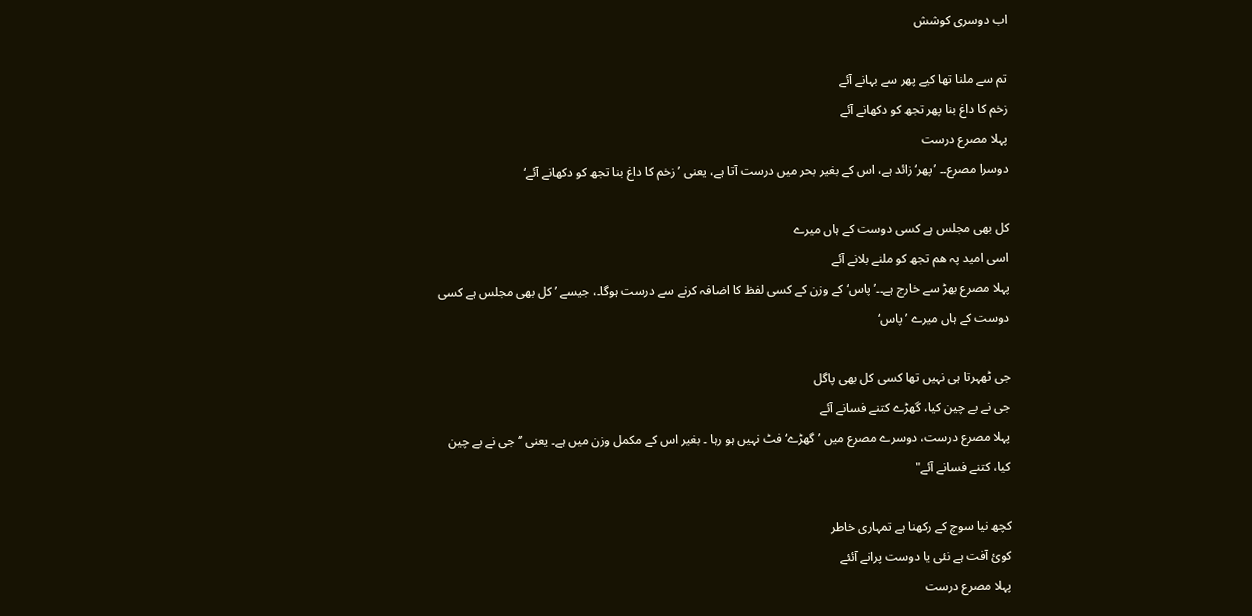اب دوسری کوشش

تم سے ملنا تھا کیے پھر سے بہانے آئے
زخم کا داغ بنا پھر تجھ کو دکھانے آئے
پہلا مصرع درست
دوسرا مصرع۔۔ ’پھر‘ زائد ہے، اس کے بغیر بحر میں درست آتا ہے، یعنی ’ زخم کا داغ بنا تجھ کو دکھانے آئے‘

کل بھی مجلس ہے کسی دوست کے ہاں میرے
اسی امید پہ ھم تجھ کو ملنے بلانے آئے
پہلا مصرع بھڑ سے خارج ہے۔۔’پاس‘ کے وزن کے کسی لفظ کا اضافہ کرنے سے درست ہوگا۔، جیسے ’کل بھی مجلس ہے کسی دوست کے ہاں میرے ’پاس‘

جی ٹھہرتا ہی نہیں تھا کسی کل بھی پاگل
جی نے بے چین کیا، گھڑے کتنے فسانے آئے
پہلا مصرع درست، دوسرے مصرع میں ’گھڑے‘ فٹ نہیں ہو رہا ۔ بغیر اس کے مکمل وزن میں ہے۔ یعنی ’‘جی نے بے چین کیا، کتنے فسانے آئے"

کچھ نیا سوچ کے رکھنا ہے تمہاری خاطر
کوئ آفت ہے نئی یا دوست پرانے آئئے
پہلا مصرع درست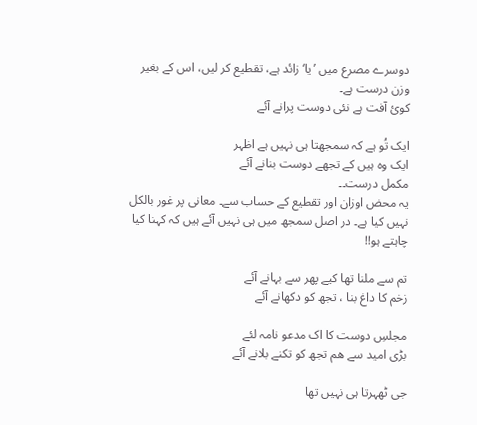دوسرے مصرع میں ’یا‘ زائد ہے، تقطیع کر لیں، اس کے بغیر وزن درست ہے۔
کوئ آفت ہے نئی دوست پرانے آئے

ایک تُو ہے کہ سمجھتا ہی نہیں ہے اظہر
ایک وہ ہیں کے تجھے دوست بنانے آئے
مکمل درست۔۔
یہ محض اوزان اور تقطیع کے حساب سے۔ معانی پر غور بالکل نہیں کیا ہے۔ در اصل سمجھ میں ہی نہیں آئے ہیں کہ کہنا کیا چاہتے ہو!!

تم سے ملنا تھا کیے پھر سے بہانے آئے
زخم کا داغ بنا ، تجھ کو دکھانے آئے

مجلسِ دوست کا اک مدعو نامہ لئے
بڑی امید سے ھم تجھ کو تکنے بلانے آئے

جی ٹھہرتا ہی نہیں تھا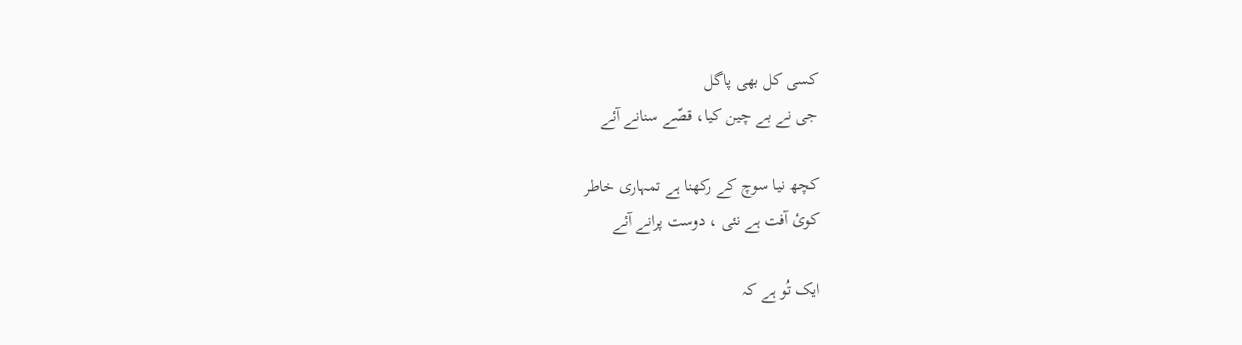کسی کل بھی پاگل
جی نے بے چین کیا، قصّے سنانے آئے

کچھ نیا سوچ کے رکھنا ہے تمہاری خاطر
کوئ آفت ہے نئی ، دوست پرانے آئے

ایک تُو ہے کہ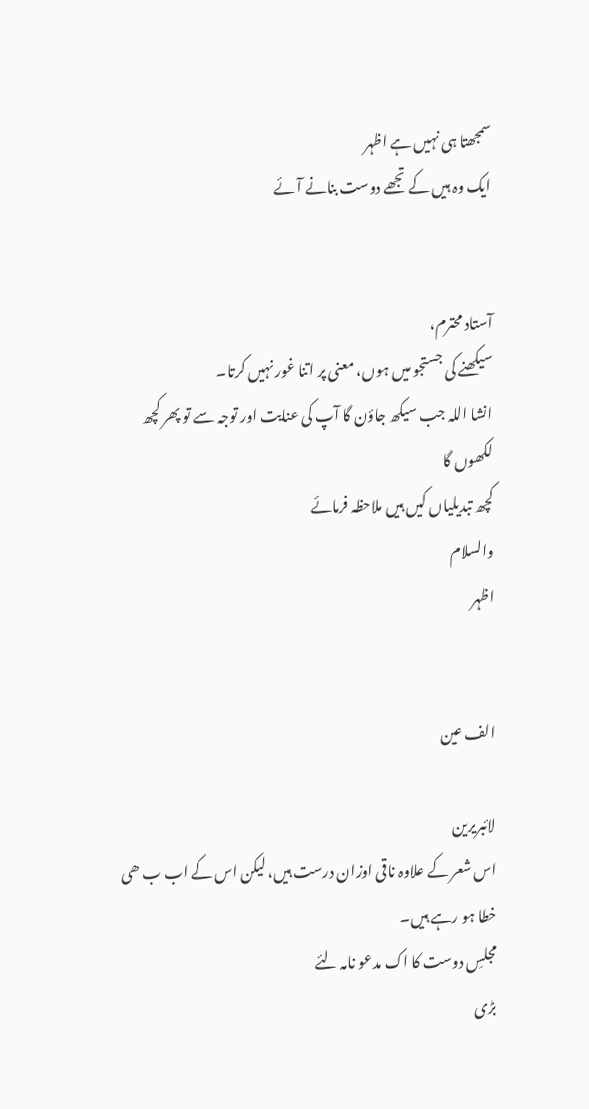سمجھتا ہی نہیں ہے اظہر
ایک وہ ہیں کے تجھے دوست بنانے آئے


آستاد محترم،
سیکھنے کی جستجو میں ہوں، معنی پر اتنا غور نہیں کرتا۔
انشا اللہ جب سیکھ جاؤن گا آپ کی عنایت اور توجہ سے تو پھر کچھ لکھوں گا
کچھ تبدیلیاں کیں ہیں ملاحظہ فرمائے
والسلام
اظہر


الف عین

لائبریرین
اس شعر کے علاوہ ناقی اوزان درست ہیں، لیکن اس کے اب ب ھی خطا ہو رہے ہیں۔
مجلسِ دوست کا اک مدعو نامہ لئے
بڑی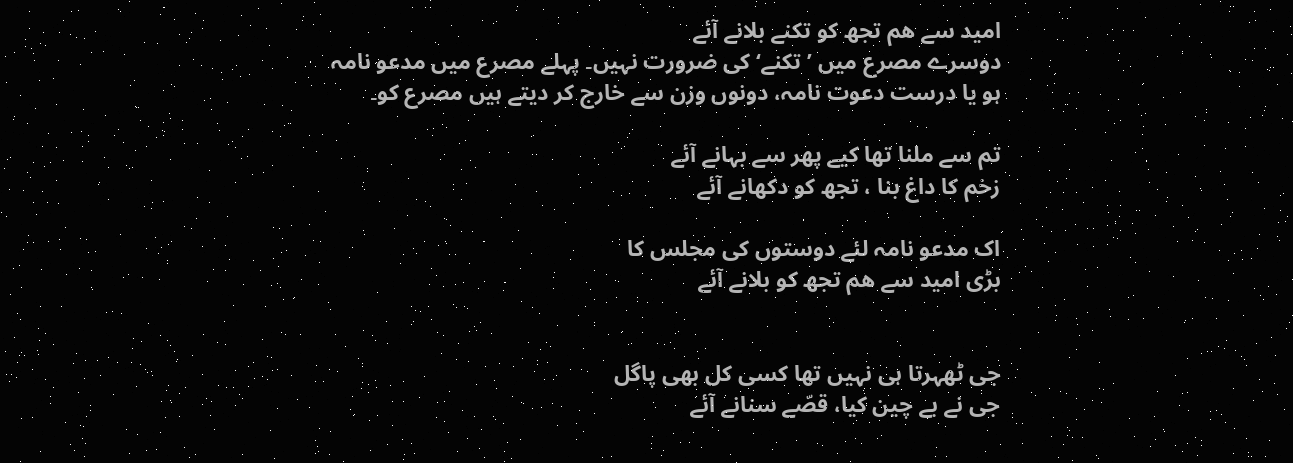امید سے ھم تجھ کو تکنے بلانے آئے
دوسرے مصرع میں ’تکنے‘ کی ضرورت نہیں۔ پہلے مصرع میں مدعو نامہ ہو یا درست دعوت نامہ، دونوں وزن سے خارج کر دیتے ہیں مصرع کو۔

تم سے ملنا تھا کیے پھر سے بہانے آئے
زخم کا داغ بنا ، تجھ کو دکھانے آئے

اک مدعو نامہ لئے دوستوں کی مجلس کا
بڑی امید سے ھم تجھ کو بلانے آئے


جی ٹھہرتا ہی نہیں تھا کسی کل بھی پاگل
جی نے بے چین کیا، قصّے سنانے آئے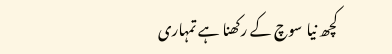کچھ نیا سوچ کے رکھنا ہے تمہاری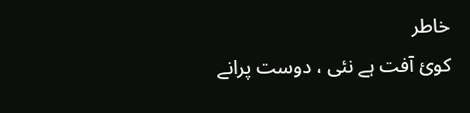خاطر
کوئ آفت ہے نئی ، دوست پرانے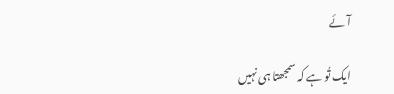آئے

ایک تُو ہے کہ سمجھتا ہی نہیں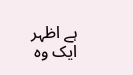ہے اظہر
ایک وہ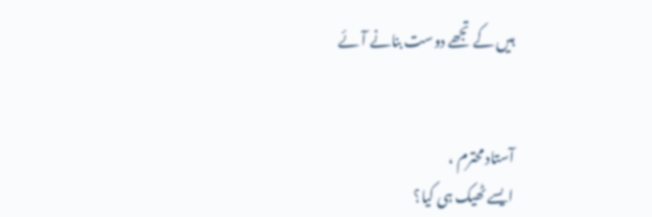ہیں کے تجھے دوست بنانے آئے


آستاد محترم ،
ایسے ٹھیک ہی کیا؟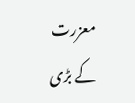معزرت کے بڑی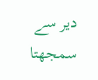دیر سے سمجھتا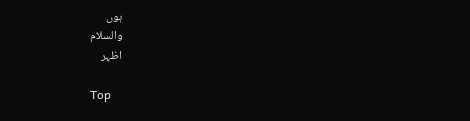ہوں
والسلام
اظہر

Top